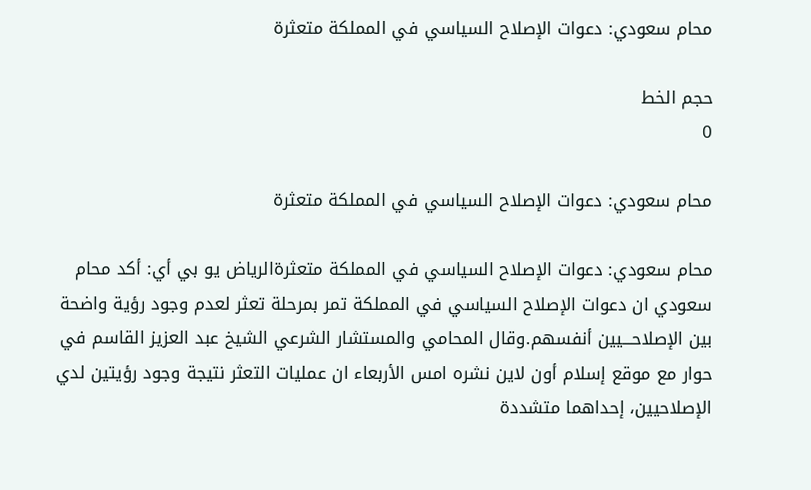محام سعودي: دعوات الإصلاح السياسي في المملكة متعثرة

حجم الخط
0

محام سعودي: دعوات الإصلاح السياسي في المملكة متعثرة

محام سعودي: دعوات الإصلاح السياسي في المملكة متعثرةالرياض يو بي أي: أكد محام سعودي ان دعوات الإصلاح السياسي في المملكة تمر بمرحلة تعثر لعدم وجود رؤية واضحة بين الإصلاحـــيين أنفسهم.وقال المحامي والمستشار الشرعي الشيخ عبد العزيز القاسم في حوار مع موقع إسلام أون لاين نشره امس الأربعاء ان عمليات التعثر نتيجة وجود رؤيتين لدي الإصلاحيين، إحداهما متشددة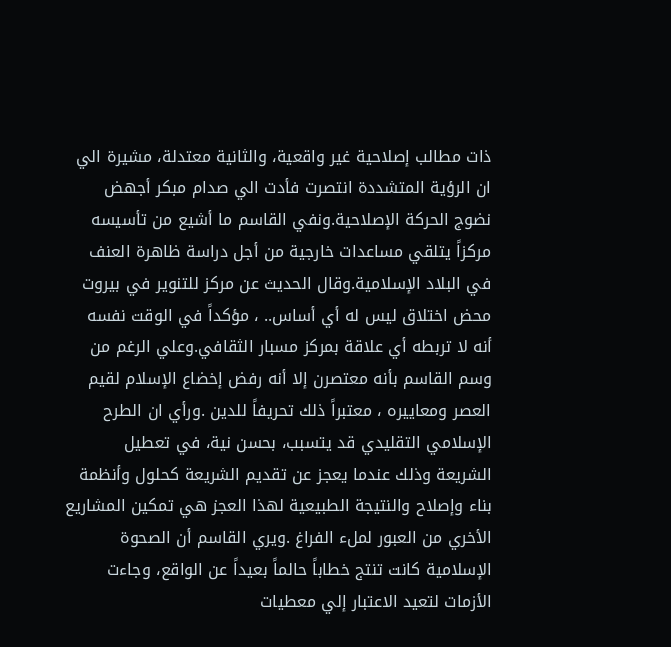ذات مطالب إصلاحية غير واقعية، والثانية معتدلة، مشيرة الي ان الرؤية المتشددة انتصرت فأدت الي صدام مبكر أجهض نضوج الحركة الإصلاحية.ونفي القاسم ما أشيع من تأسيسه مركزاً يتلقي مساعدات خارجية من أجل دراسة ظاهرة العنف في البلاد الإسلامية.وقال الحديث عن مركز للتنوير في بيروت محض اختلاق ليس له أي أساس.. ، مؤكداً في الوقت نفسه أنه لا تربطه أي علاقة بمركز مسبار الثقافي.وعلي الرغم من وسم القاسم بأنه معتصرن إلا أنه رفض إخضاع الإسلام لقيم العصر ومعاييره ، معتبراً ذلك تحريفاً للدين .ورأي ان الطرح الإسلامي التقليدي قد يتسبب، بحسن نية، في تعطيل الشريعة وذلك عندما يعجز عن تقديم الشريعة كحلول وأنظمة بناء وإصلاح والنتيجة الطبيعية لهذا العجز هي تمكين المشاريع الأخري من العبور لملء الفراغ .ويري القاسم أن الصحوة الإسلامية كانت تنتج خطاباً حالماً بعيداً عن الواقع، وجاءت الأزمات لتعيد الاعتبار إلي معطيات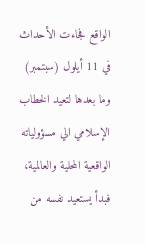الواقع فجاءت الأحداث في 11 أيلول (سبتمبر) وما بعدها لتعيد الخطاب الإسلامي الي مسؤولياته الواقعية المحلية والعالمية، فبدأ يستعيد نفسه من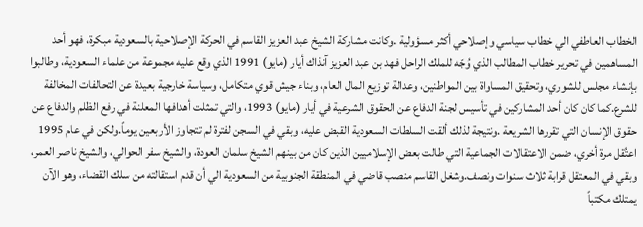الخطاب العاطفي الي خطاب سياسي وإصلاحي أكثر مسؤولية .وكانت مشاركة الشيخ عبد العزيز القاسم في الحركة الإصلاحية بالسعودية مبكرة، فهو أحد المساهمين في تحرير خطاب المطالب الذي وُجّه للملك الراحل فهد بن عبد العزيز آنذاك أيار (مايو) 1991 الذي وقع عليه مجموعة من علماء السعودية، وطالبوا بإنشاء مجلس للشوري، وتحقيق المساواة بين المواطنين، وعدالة توزيع المال العام، وبناء جيش قوي متكامل، وسياسة خارجية بعيدة عن التحالفات المخالفة للشرع.كما كان كان أحد المشاركين في تأسيس لجنة الدفاع عن الحقوق الشرعية في أيار (مايو) 1993، والتي تمثلت أهدافها المعلنة في رفع الظلم والدفاع عن حقوق الإنسان التي تقررها الشريعة .ونتيجة لذلك ألقت السلطات السعودية القبض عليه، وبقي في السجن لفترة لم تتجاوز الأربعين يوماً.ولكن في عام 1995 اعتُقل مرة أخري، ضمن الاعتقالات الجماعية التي طالت بعض الإسلاميين الذين كان من بينهم الشيخ سلمان العودة، والشيخ سفر الحوالي، والشيخ ناصر العمر، وبقي في المعتقل قرابة ثلاث سنوات ونصف.وشغل القاسم منصب قاضي في المنطقة الجنوبية من السعودية الي أن قدم استقالته من سلك القضاء، وهو الآن يمتلك مكتباً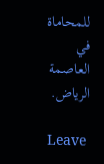للمحاماة في العاصمة الرياض.

Leave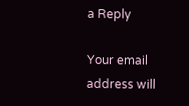a Reply

Your email address will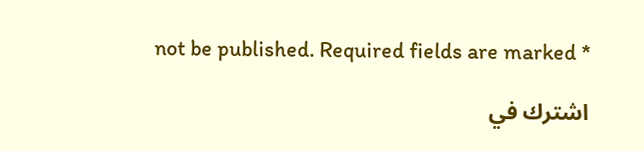not be published. Required fields are marked *

اشترك في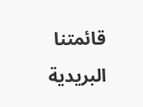قائمتنا البريدية